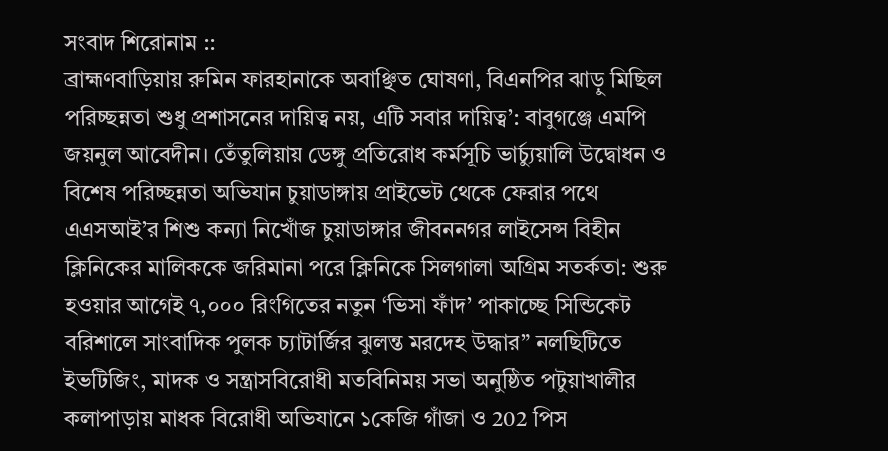সংবাদ শিরোনাম ::
ব্রাহ্মণবাড়িয়ায় রুমিন ফারহানাকে অবাঞ্ছিত ঘোষণা, বিএনপির ঝাড়ু মিছিল পরিচ্ছন্নতা শুধু প্রশাসনের দায়িত্ব নয়, এটি সবার দায়িত্ব’: বাবুগঞ্জে এমপি জয়নুল আবেদীন। তেঁতুলিয়ায় ডেঙ্গু প্রতিরোধ কর্মসূচি ভার্চ্যুয়ালি উদ্বোধন ও বিশেষ পরিচ্ছন্নতা অভিযান চুয়াডাঙ্গায় প্রাইভেট থেকে ফেরার পথে এএসআই’র শিশু কন্যা নিখোঁজ চুয়াডাঙ্গার জীবননগর লাইসেন্স বিহীন ক্লিনিকের মালিককে জরিমানা পরে ক্লিনিকে সিলগালা অগ্রিম সতর্কতা: শুরু হওয়ার আগেই ৭,০০০ রিংগিতের নতুন ‘ভিসা ফাঁদ’ পাকাচ্ছে সিন্ডিকেট বরিশালে সাংবাদিক পুলক চ্যাটার্জির ঝুলন্ত মরদেহ উদ্ধার” নলছিটিতে ইভটিজিং, মাদক ও সন্ত্রাসবিরোধী মতবিনিময় সভা অনুষ্ঠিত পটুয়াখালীর কলাপাড়ায় মাধক বিরোধী অভিযানে ১কেজি গাঁজা ও 202 পিস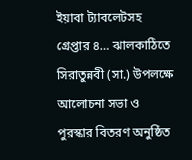ইয়াবা ট্যাবলেটসহ গ্রেপ্তার ৪… ঝালকাঠিতে সিরাতুন্নবী (সা.) উপলক্ষে আলোচনা সভা ও পুরস্কার বিতরণ অনুষ্ঠিত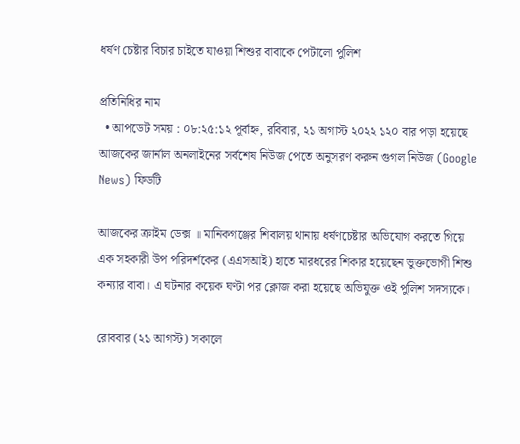ধর্ষণ চেষ্টার বিচার চাইতে যাওয়া শিশুর বাবাকে পেটালো পুলিশ

প্রতিনিধির নাম
  • আপডেট সময় : ০৮:২৫:১২ পূর্বাহ্ন, রবিবার, ২১ অগাস্ট ২০২২ ১২০ বার পড়া হয়েছে
আজকের জার্নাল অনলাইনের সর্বশেষ নিউজ পেতে অনুসরণ করুন গুগল নিউজ (Google News) ফিডটি

আজকের ক্রাইম ডেক্স ॥ মানিকগঞ্জের শিবালয় থানায় ধর্ষণচেষ্টার অভিযোগ করতে গিয়ে এক সহকারী উপ পরিদর্শকের (এএসআই) হাতে মারধরের শিকার হয়েছেন ভুক্তভোগী শিশু কন্যার বাবা। এ ঘটনার কয়েক ঘণ্টা পর ক্লোজ করা হয়েছে অভিযুক্ত ওই পুলিশ সদস্যকে।

রোববার (২১ আগস্ট) সকালে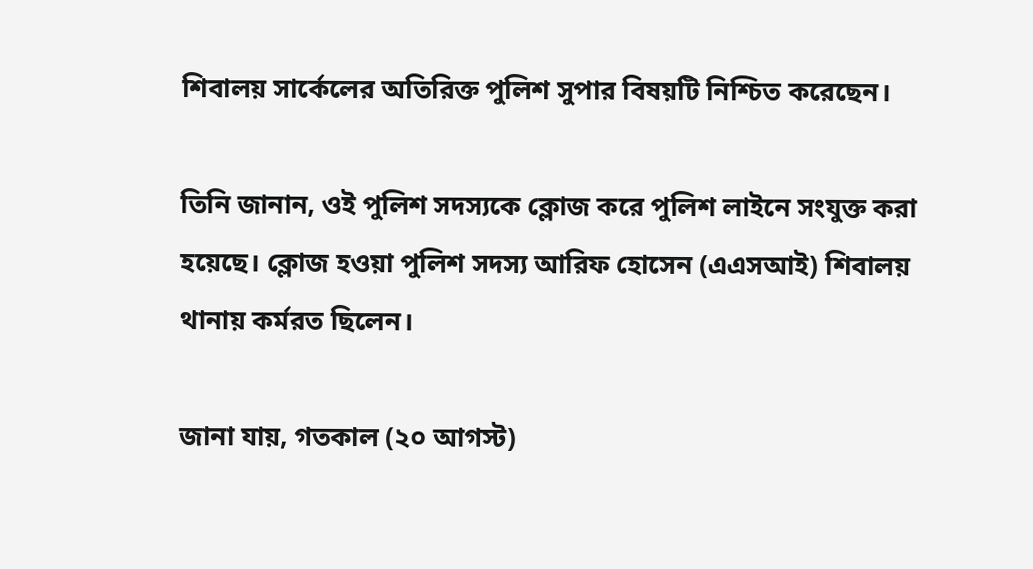শিবালয় সার্কেলের অতিরিক্ত পুলিশ সুপার বিষয়টি নিশ্চিত করেছেন।

তিনি জানান, ওই পুলিশ সদস্যকে ক্লোজ করে পুলিশ লাইনে সংযুক্ত করা হয়েছে। ক্লোজ হওয়া পুলিশ সদস্য আরিফ হোসেন (এএসআই) শিবালয় থানায় কর্মরত ছিলেন।

জানা যায়, গতকাল (২০ আগস্ট)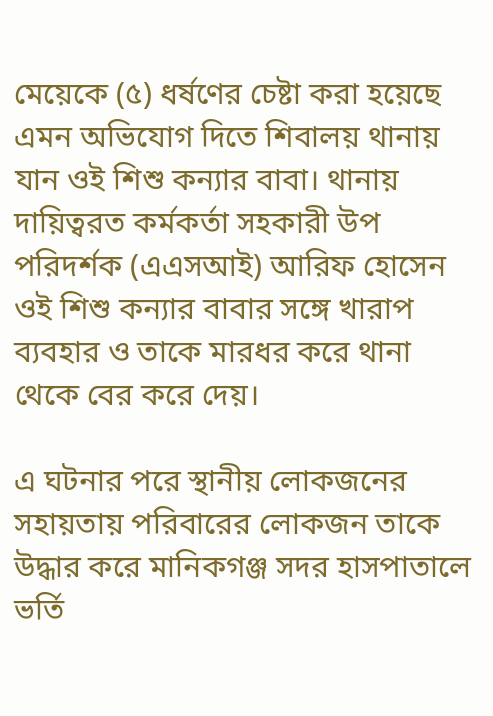মেয়েকে (৫) ধর্ষণের চেষ্টা করা হয়েছে এমন অভিযোগ দিতে শিবালয় থানায় যান ওই শিশু কন্যার বাবা। থানায় দায়িত্বরত কর্মকর্তা সহকারী উপ পরিদর্শক (এএসআই) আরিফ হোসেন ওই শিশু কন্যার বাবার সঙ্গে খারাপ ব্যবহার ও তাকে মারধর করে থানা থেকে বের করে দেয়।

এ ঘটনার পরে স্থানীয় লোকজনের সহায়তায় পরিবারের লোকজন তাকে উদ্ধার করে মানিকগঞ্জ সদর হাসপাতালে ভর্তি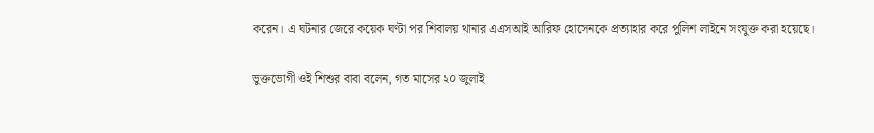করেন। এ ঘটনার জেরে কয়েক ঘণ্টা পর শিবালয় থানার এএসআই আরিফ হোসেনকে প্রত্যাহার করে পুলিশ লাইনে সংযুক্ত করা হয়েছে।

ভুক্তভোগী ওই শিশুর বাবা বলেন, গত মাসের ২০ জুলাই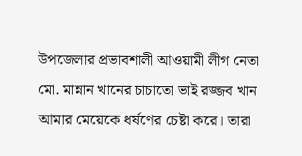উপজেলার প্রভাবশালী আওয়ামী লীগ নেতা মো. মান্নান খানের চাচাতো ভাই রজ্জব খান আমার মেয়েকে ধর্ষণের চেষ্টা করে। তারা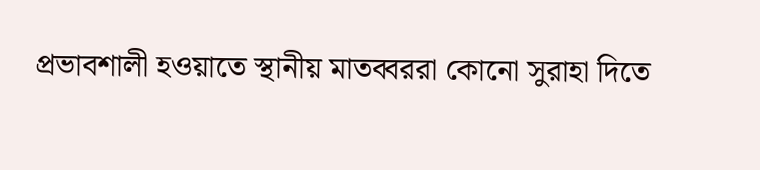প্রভাবশালী হওয়াতে স্থানীয় মাতব্বররা কোনো সুরাহা দিতে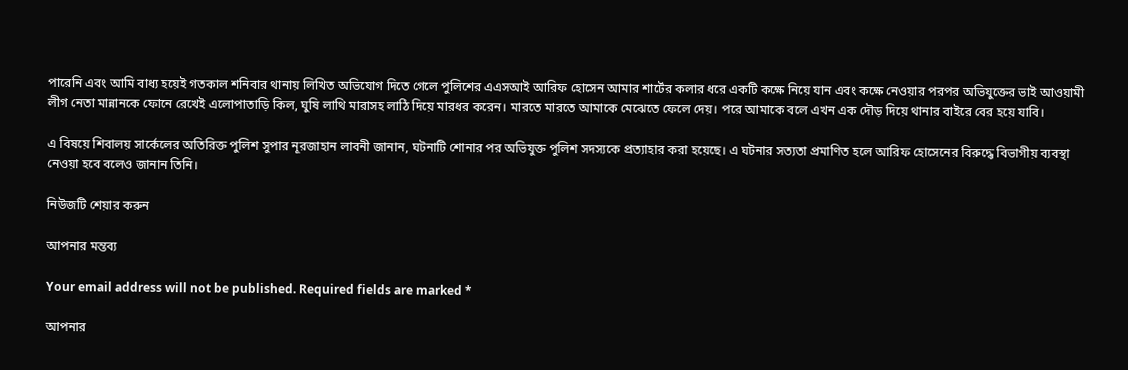পারেনি এবং আমি বাধ্য হয়েই গতকাল শনিবার থানায় লিখিত অভিযোগ দিতে গেলে পুলিশের এএসআই আরিফ হোসেন আমার শার্টের কলার ধরে একটি কক্ষে নিয়ে যান এবং কক্ষে নেওয়ার পরপর অভিযুক্তের ভাই আওয়ামী লীগ নেতা মান্নানকে ফোনে রেখেই এলোপাতাড়ি কিল, ঘুষি লাথি মারাসহ লাঠি দিয়ে মারধর করেন। মারতে মারতে আমাকে মেঝেতে ফেলে দেয়। পরে আমাকে বলে এখন এক দৌড় দিয়ে থানার বাইরে বের হয়ে যাবি।

এ বিষয়ে শিবালয় সার্কেলের অতিরিক্ত পুলিশ সুপার নূরজাহান লাবনী জানান, ঘটনাটি শোনার পর অভিযুক্ত পুলিশ সদস্যকে প্রত্যাহার করা হয়েছে। এ ঘটনার সত্যতা প্রমাণিত হলে আরিফ হোসেনের বিরুদ্ধে বিভাগীয় ব্যবস্থা নেওয়া হবে বলেও জানান তিনি।

নিউজটি শেয়ার করুন

আপনার মন্তব্য

Your email address will not be published. Required fields are marked *

আপনার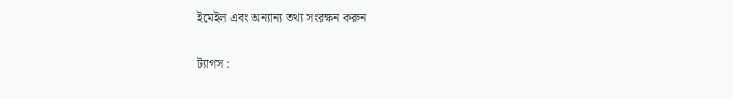ইমেইল এবং অন্যান্য তথ্য সংরক্ষন করুন

ট্যাগস :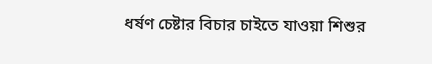ধর্ষণ চেষ্টার বিচার চাইতে যাওয়া শিশুর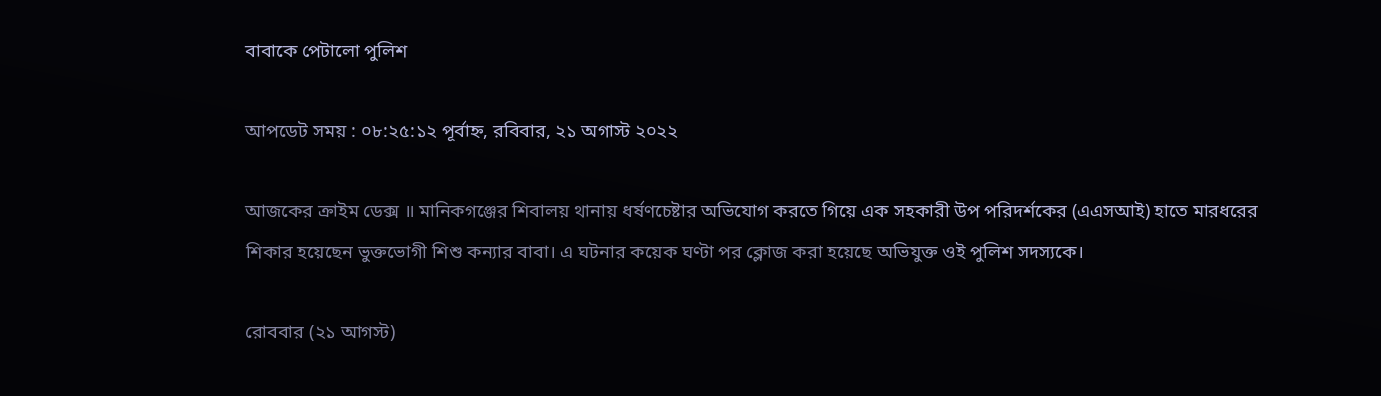বাবাকে পেটালো পুলিশ

আপডেট সময় : ০৮:২৫:১২ পূর্বাহ্ন, রবিবার, ২১ অগাস্ট ২০২২

আজকের ক্রাইম ডেক্স ॥ মানিকগঞ্জের শিবালয় থানায় ধর্ষণচেষ্টার অভিযোগ করতে গিয়ে এক সহকারী উপ পরিদর্শকের (এএসআই) হাতে মারধরের শিকার হয়েছেন ভুক্তভোগী শিশু কন্যার বাবা। এ ঘটনার কয়েক ঘণ্টা পর ক্লোজ করা হয়েছে অভিযুক্ত ওই পুলিশ সদস্যকে।

রোববার (২১ আগস্ট)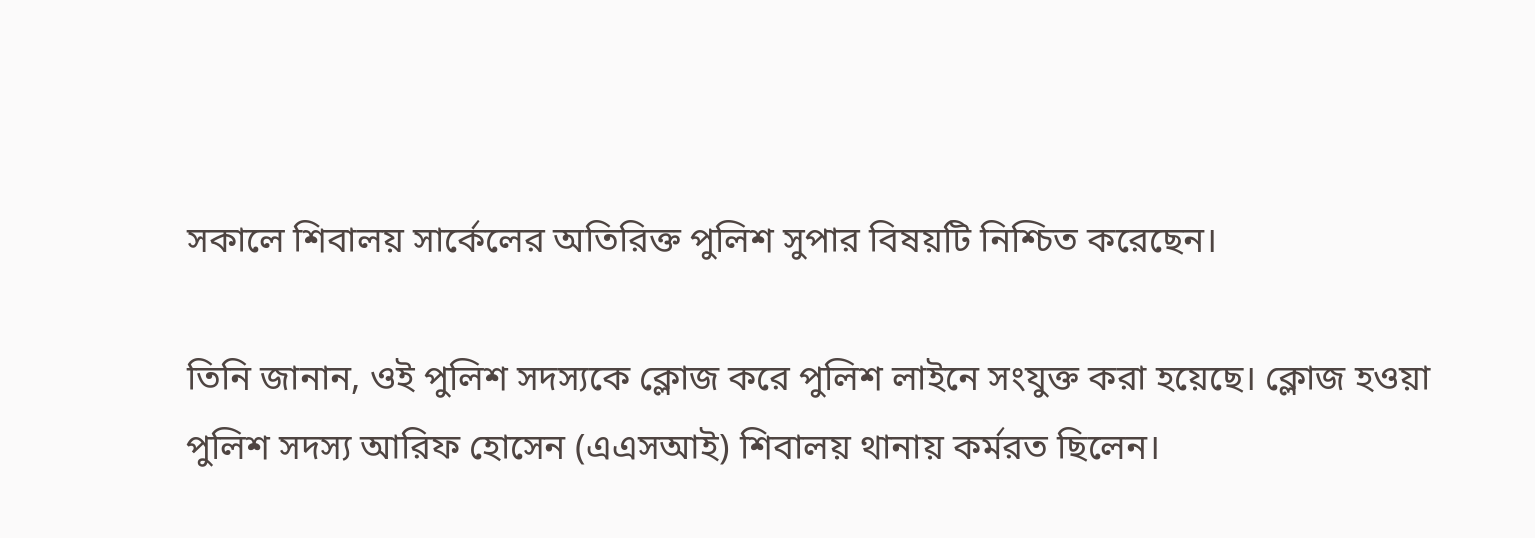সকালে শিবালয় সার্কেলের অতিরিক্ত পুলিশ সুপার বিষয়টি নিশ্চিত করেছেন।

তিনি জানান, ওই পুলিশ সদস্যকে ক্লোজ করে পুলিশ লাইনে সংযুক্ত করা হয়েছে। ক্লোজ হওয়া পুলিশ সদস্য আরিফ হোসেন (এএসআই) শিবালয় থানায় কর্মরত ছিলেন।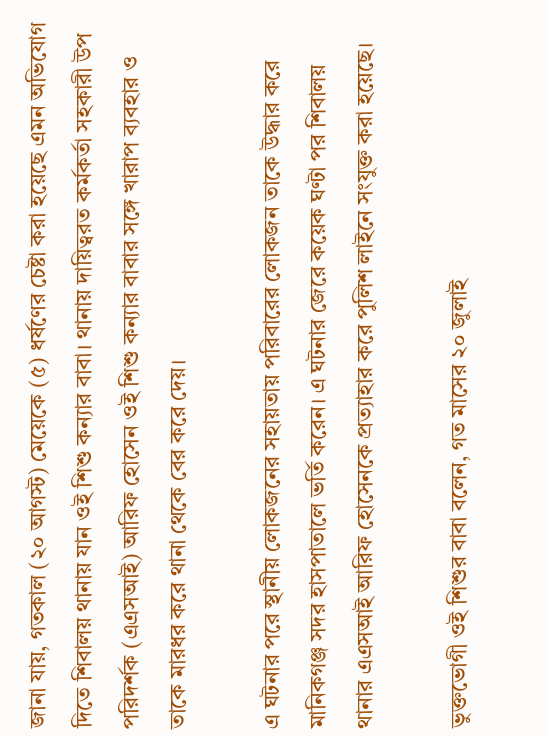জানা যায়, গতকাল (২০ আগস্ট) মেয়েকে (৫) ধর্ষণের চেষ্টা করা হয়েছে এমন অভিযোগ দিতে শিবালয় থানায় যান ওই শিশু কন্যার বাবা। থানায় দায়িত্বরত কর্মকর্তা সহকারী উপ পরিদর্শক (এএসআই) আরিফ হোসেন ওই শিশু কন্যার বাবার সঙ্গে খারাপ ব্যবহার ও তাকে মারধর করে থানা থেকে বের করে দেয়।

এ ঘটনার পরে স্থানীয় লোকজনের সহায়তায় পরিবারের লোকজন তাকে উদ্ধার করে মানিকগঞ্জ সদর হাসপাতালে ভর্তি করেন। এ ঘটনার জেরে কয়েক ঘণ্টা পর শিবালয় থানার এএসআই আরিফ হোসেনকে প্রত্যাহার করে পুলিশ লাইনে সংযুক্ত করা হয়েছে।

ভুক্তভোগী ওই শিশুর বাবা বলেন, গত মাসের ২০ জুলাই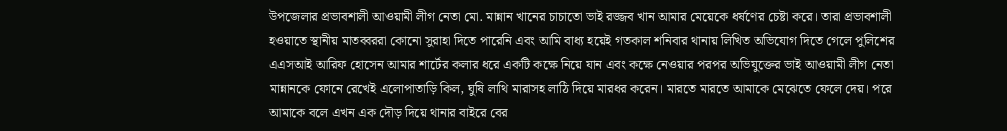উপজেলার প্রভাবশালী আওয়ামী লীগ নেতা মো. মান্নান খানের চাচাতো ভাই রজ্জব খান আমার মেয়েকে ধর্ষণের চেষ্টা করে। তারা প্রভাবশালী হওয়াতে স্থানীয় মাতব্বররা কোনো সুরাহা দিতে পারেনি এবং আমি বাধ্য হয়েই গতকাল শনিবার থানায় লিখিত অভিযোগ দিতে গেলে পুলিশের এএসআই আরিফ হোসেন আমার শার্টের কলার ধরে একটি কক্ষে নিয়ে যান এবং কক্ষে নেওয়ার পরপর অভিযুক্তের ভাই আওয়ামী লীগ নেতা মান্নানকে ফোনে রেখেই এলোপাতাড়ি কিল, ঘুষি লাথি মারাসহ লাঠি দিয়ে মারধর করেন। মারতে মারতে আমাকে মেঝেতে ফেলে দেয়। পরে আমাকে বলে এখন এক দৌড় দিয়ে থানার বাইরে বের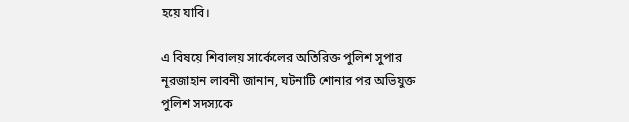হয়ে যাবি।

এ বিষয়ে শিবালয় সার্কেলের অতিরিক্ত পুলিশ সুপার নূরজাহান লাবনী জানান, ঘটনাটি শোনার পর অভিযুক্ত পুলিশ সদস্যকে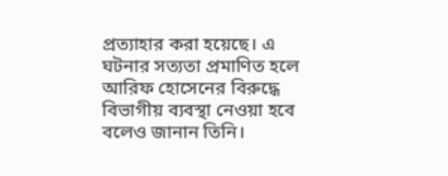প্রত্যাহার করা হয়েছে। এ ঘটনার সত্যতা প্রমাণিত হলে আরিফ হোসেনের বিরুদ্ধে বিভাগীয় ব্যবস্থা নেওয়া হবে বলেও জানান তিনি।